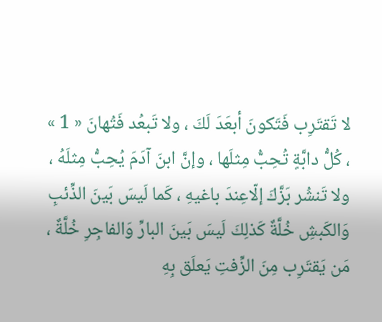لا تَقتَرِب فَتَكونَ أبعَدَ لَكَ ، ولا تَبعُد فَتُهانَ « 1 » ، كُلُّ دابَّةٍ تُحِبُّ مِثلَها ، وإنَّ ابنَ آدَمَ يُحِبُّ مِثلَهُ ، ولا تَنشُر بَزَّكَ إلّاعِندَ باغيهِ ، كَما لَيسَ بَينَ الذِّئبِ وَالكَبشِ خُلَّةٌ كَذلِكَ لَيسَ بَينَ البارِّ وَالفاجِرِ خُلَّةٌ ، مَن يَقتَرِب مِنَ الزِّفتِ يَعلَق بِهِ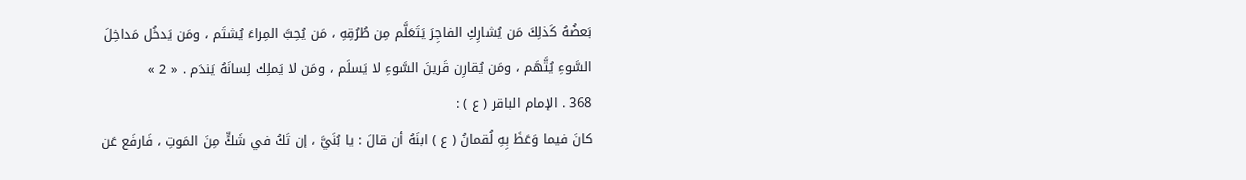بَعضُهُ كَذلِكَ مَن يُشارِكِ الفاجِرَ يَتَعَلَّم مِن طُرُقِهِ ، مَن يُحِبَّ المِراءَ يُشتَم ، ومَن يَدخُل مَداخِلَ السَّوءِ يُتَّهَم ، ومَن يُقارِن قَرينَ السَّوءِ لا يَسلَم ، ومَن لا يَملِك لِسانَهُ يَندَم . « 2 »
368 . الإمام الباقر ( ع ) :
كانَ فيما وَعَظَ بِهِ لُقمانُ ( ع ) ابنَهُ أن قالَ : يا بُنَيَّ ، إن تَكُ في شَكٍّ مِنَ المَوتِ ، فَارفَع عَن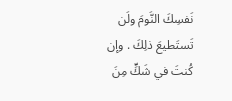نَفسِكَ النَّومَ ولَن تَستَطيعَ ذلِكَ . وإن كُنتَ في شَكٍّ مِنَ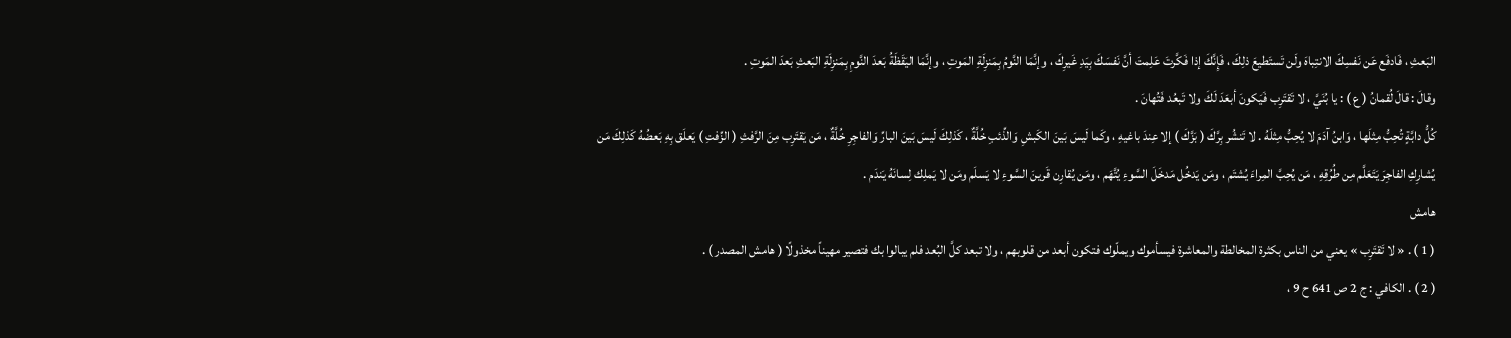البَعثِ ، فَادفَع عَن نَفسِكَ الانتِباهَ ولَن تَستَطيعَ ذلِكَ ، فَإِنَّكَ إذا فَكَّرتَ عَلِمتَ أنَّ نَفسَكَ بِيَدِ غَيرِكَ ، وإنَّمَا النَّومُ بِمَنزِلَةِ المَوتِ ، وإنَّمَا اليَقَظَةُ بَعدَ النَّومِ بِمَنزِلَةِ البَعثِ بَعدَ المَوتِ .
وقالَ : قالَ لُقمانُ ( ع ) : يا بُنَيَّ ، لا تَقتَرِب فَيَكونَ أبعَدَ لَكَ ولا تَبعُد فَتُهانَ .
كُلُّ دابَّةٍ تُحِبُّ مِثلَها ، وَابنُ آدَمَ لا يُحِبُّ مِثلَهُ . لا تَنشُر بِرَّكَ ( بَزَّكَ ) إلا عِندَ باغيهِ ، وكَما لَيسَ بَينَ الكَبشِ وَالذِّئبِ خُلَّةٌ ، كَذلِكَ لَيسَ بَينَ البارِّ وَالفاجِرِ خُلَّةٌ ، مَن يَقتَرِب مِنَ الرَّفثِ ( الزِّفتِ ) يَعلَق بِهِ بَعضُهُ كَذلِكَ مَن يُشارِكِ الفاجِرَ يَتَعَلَّم مِن طُرُقِهِ ، مَن يُحِبَّ المِراءَ يُشتَم ، ومَن يَدخُل مَدخَلَ السَّوءِ يُتَّهَم ، ومَن يُقارِن قَرينَ السَّوءِ لا يَسلَم ومَن لا يَملِك لِسانَهُ يَندَم .
هامش
( 1 ) . « لا تَقتَرِب » يعني من الناس بكثرة المخالطة والمعاشرة فيسأموك ويملّوك فتكون أبعد من قلوبهم ، ولا تبعد كلَّ البُعد فلم يبالوا بك فتصير مهيناً مخذولًا ( هامش المصدر ) .
( 2 ) . الكافي : ج 2 ص 641 ح 9 ،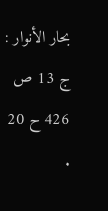بحار الأنوار : ج 13 ص 426 ح 20 .